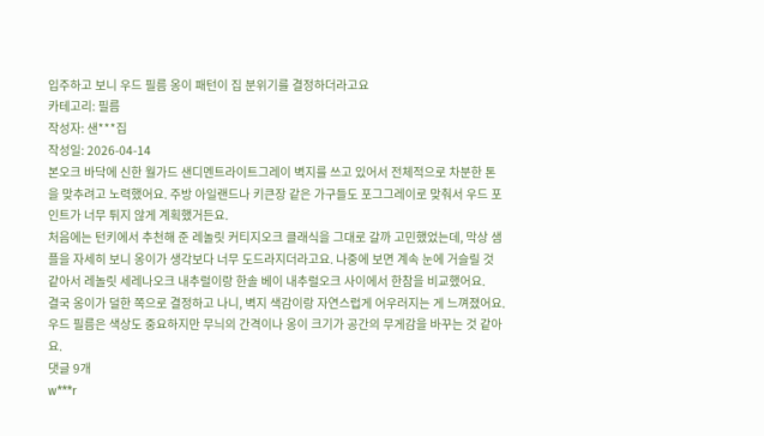입주하고 보니 우드 필름 옹이 패턴이 집 분위기를 결정하더라고요
카테고리: 필름
작성자: 샌***집
작성일: 2026-04-14
본오크 바닥에 신한 월가드 샌디멘트라이트그레이 벽지를 쓰고 있어서 전체적으로 차분한 톤을 맞추려고 노력했어요. 주방 아일랜드나 키큰장 같은 가구들도 포그그레이로 맞춰서 우드 포인트가 너무 튀지 않게 계획했거든요.
처음에는 턴키에서 추천해 준 레놀릿 커티지오크 클래식을 그대로 갈까 고민했었는데, 막상 샘플을 자세히 보니 옹이가 생각보다 너무 도드라지더라고요. 나중에 보면 계속 눈에 거슬릴 것 같아서 레놀릿 세레나오크 내추럴이랑 한솔 베이 내추럴오크 사이에서 한참을 비교했어요.
결국 옹이가 덜한 쪽으로 결정하고 나니, 벽지 색감이랑 자연스럽게 어우러지는 게 느껴졌어요. 우드 필름은 색상도 중요하지만 무늬의 간격이나 옹이 크기가 공간의 무게감을 바꾸는 것 같아요.
댓글 9개
w***r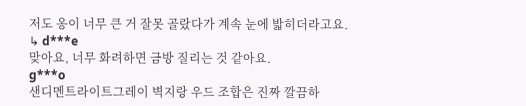저도 옹이 너무 큰 거 잘못 골랐다가 계속 눈에 밟히더라고요.
↳ d***e
맞아요, 너무 화려하면 금방 질리는 것 같아요.
g***o
샌디멘트라이트그레이 벽지랑 우드 조합은 진짜 깔끔하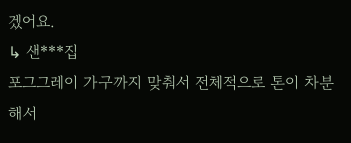겠어요.
↳ 샌***집
포그그레이 가구까지 맞춰서 전체적으로 톤이 차분해서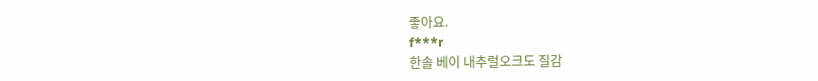좋아요.
f***r
한솔 베이 내추럴오크도 질감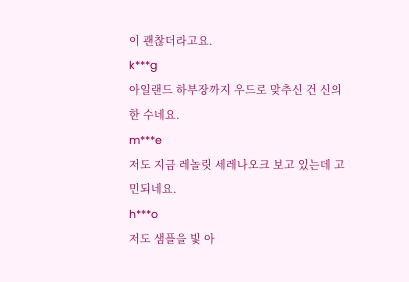이 괜찮더라고요.
k***g
아일랜드 하부장까지 우드로 맞추신 건 신의 한 수네요.
m***e
저도 지금 레놀릿 세레나오크 보고 있는데 고민되네요.
h***o
저도 샘플을 빛 아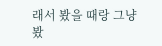래서 봤을 때랑 그냥 봤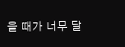을 때가 너무 달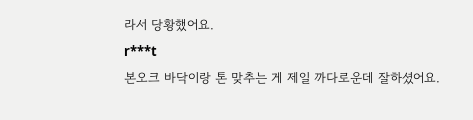라서 당황했어요.
r***t
본오크 바닥이랑 톤 맞추는 게 제일 까다로운데 잘하셨어요.